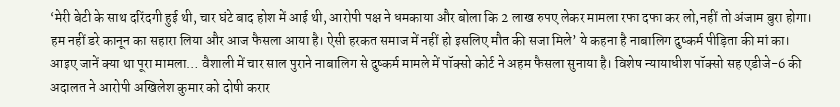‘मेरी बेटी के साथ दरिंदगी हुई थी, चार घंटे बाद होश में आई थी, आरोपी पक्ष ने धमकाया और बोला कि 2 लाख रुपए लेकर मामला रफा दफा कर लो,नहीं तो अंजाम बुरा होगा। हम नहीं डरे कानून का सहारा लिया और आज फैसला आया है। ऐसी हरकत समाज में नहीं हो इसलिए मौत की सजा मिले’ ये कहना है नाबालिग दुष्कर्म पीड़िता की मां का। आइए जानें क्या था पूरा मामला… वैशाली में चार साल पुराने नाबालिग से दुष्कर्म मामले में पॉक्सो कोर्ट ने अहम फैसला सुनाया है। विशेष न्यायाधीश पॉक्सो सह एडीजे-6 की अदालत ने आरोपी अखिलेश कुमार को दोषी करार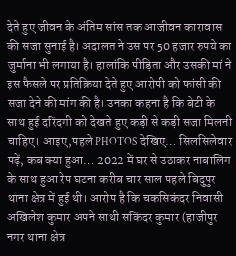देते हुए जीवन के अंतिम सांस तक आजीवन कारावास की सजा सुनाई है। अदालत ने उस पर 50 हजार रुपये का जुर्माना भी लगाया है। हालांकि पीड़िता और उसकी मां ने इस फैसले पर प्रतिक्रिया देते हुए आरोपी को फांसी की सजा देने की मांग की है। उनका कहना है कि बेटी के साथ हुई दरिंदगी को देखते हुए कड़ी से कड़ी सजा मिलनी चाहिए। आइए,पहले PHOTOS देखिए… सिलसिलेवार पढ़ें, कब क्या हुआ… 2022 में घर से उठाकर नाबालिग के साथ हुआ रेप घटना करीब चार साल पहले बिदुपुर थाना क्षेत्र में हुई थी। आरोप है कि चकसिकंदर निवासी अखिलेश कुमार अपने साथी सकिंदर कुमार (हाजीपुर नगर थाना क्षेत्र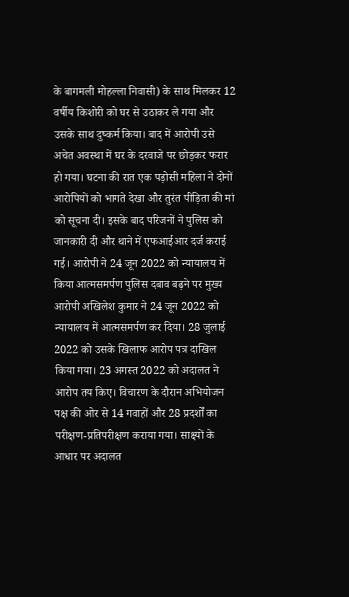के बागमली मोहल्ला निवासी) के साथ मिलकर 12 वर्षीय किशोरी को घर से उठाकर ले गया और उसके साथ दुष्कर्म किया। बाद में आरोपी उसे अचेत अवस्था में घर के दरवाजे पर छोड़कर फरार हो गया। घटना की रात एक पड़ोसी महिला ने दोनों आरोपियों को भागते देखा और तुरंत पीड़िता की मां को सूचना दी। इसके बाद परिजनों ने पुलिस को जानकारी दी और थाने में एफआईआर दर्ज कराई गई। आरोपी ने 24 जून 2022 को न्यायालय में किया आत्मसमर्पण पुलिस दबाव बढ़ने पर मुख्य आरोपी अखिलेश कुमार ने 24 जून 2022 को न्यायालय में आत्मसमर्पण कर दिया। 28 जुलाई 2022 को उसके खिलाफ आरोप पत्र दाखिल किया गया। 23 अगस्त 2022 को अदालत ने आरोप तय किए। विचारण के दौरान अभियोजन पक्ष की ओर से 14 गवाहों और 28 प्रदर्शों का परीक्षण-प्रतिपरीक्षण कराया गया। साक्ष्यों के आधार पर अदालत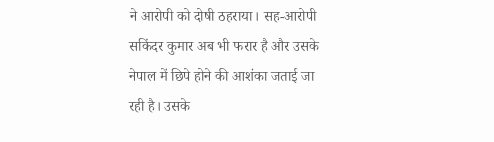ने आरोपी को दोषी ठहराया। सह-आरोपी सकिंदर कुमार अब भी फरार है और उसके नेपाल में छिपे होने की आशंका जताई जा रही है। उसके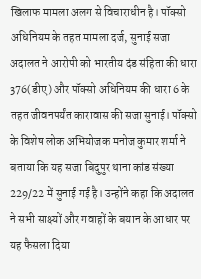खिलाफ मामला अलग से विचाराधीन है। पॉक्सो अधिनियम के तहत मामला दर्ज, सुनाई सजा अदालत ने आरोपी को भारतीय दंड संहिता की धारा 376(डीए) और पॉक्सो अधिनियम की धारा 6 के तहत जीवनपर्यंत कारावास की सजा सुनाई। पॉक्सो के विशेष लोक अभियोजक मनोज कुमार शर्मा ने बताया कि यह सजा बिदुपुर थाना कांड संख्या 229/22 में सुनाई गई है। उन्होंने कहा कि अदालत ने सभी साक्ष्यों और गवाहों के बयान के आधार पर यह फैसला दिया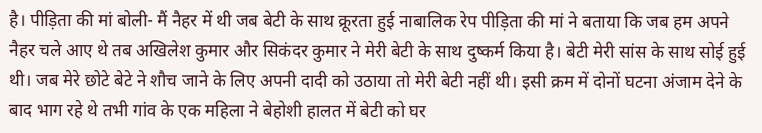है। पीड़िता की मां बोली- मैं नैहर में थी जब बेटी के साथ क्रूरता हुई नाबालिक रेप पीड़िता की मां ने बताया कि जब हम अपने नैहर चले आए थे तब अखिलेश कुमार और सिकंदर कुमार ने मेरी बेटी के साथ दुष्कर्म किया है। बेटी मेरी सांस के साथ सोई हुई थी। जब मेरे छोटे बेटे ने शौच जाने के लिए अपनी दादी को उठाया तो मेरी बेटी नहीं थी। इसी क्रम में दोनों घटना अंजाम देने के बाद भाग रहे थे तभी गांव के एक महिला ने बेहोशी हालत में बेटी को घर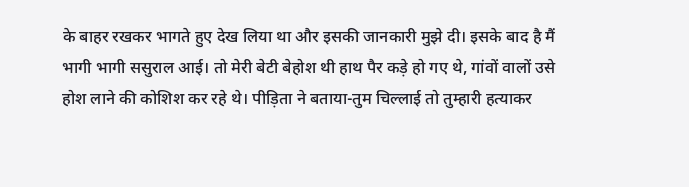के बाहर रखकर भागते हुए देख लिया था और इसकी जानकारी मुझे दी। इसके बाद है मैं भागी भागी ससुराल आई। तो मेरी बेटी बेहोश थी हाथ पैर कड़े हो गए थे, गांवों वालों उसे होश लाने की कोशिश कर रहे थे। पीड़िता ने बताया-तुम चिल्लाई तो तुम्हारी हत्याकर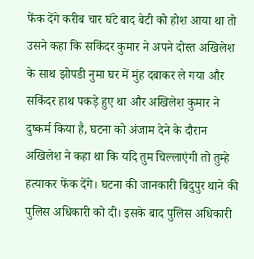फेंक देंगे करीब चार घंटे बाद बेटी को होश आया था तो उसने कहा कि सकिंदर कुमार ने अपने दोस्त अखिलेश के साथ झोपडी नुमा घर में मुंह दबाकर ले गया और सकिंदर हाथ पकड़े हुए था और अखिलेश कुमार ने दुष्कर्म किया है, घटना को अंजाम देने के दौरान अखिलेश ने कहा था कि यदि तुम चिल्लाएंगी तो तुम्हे हत्याकर फेंक देंगे। घटना की जानकारी बिदुपुर थाने की पुलिस अधिकारी को दी। इसके बाद पुलिस अधिकारी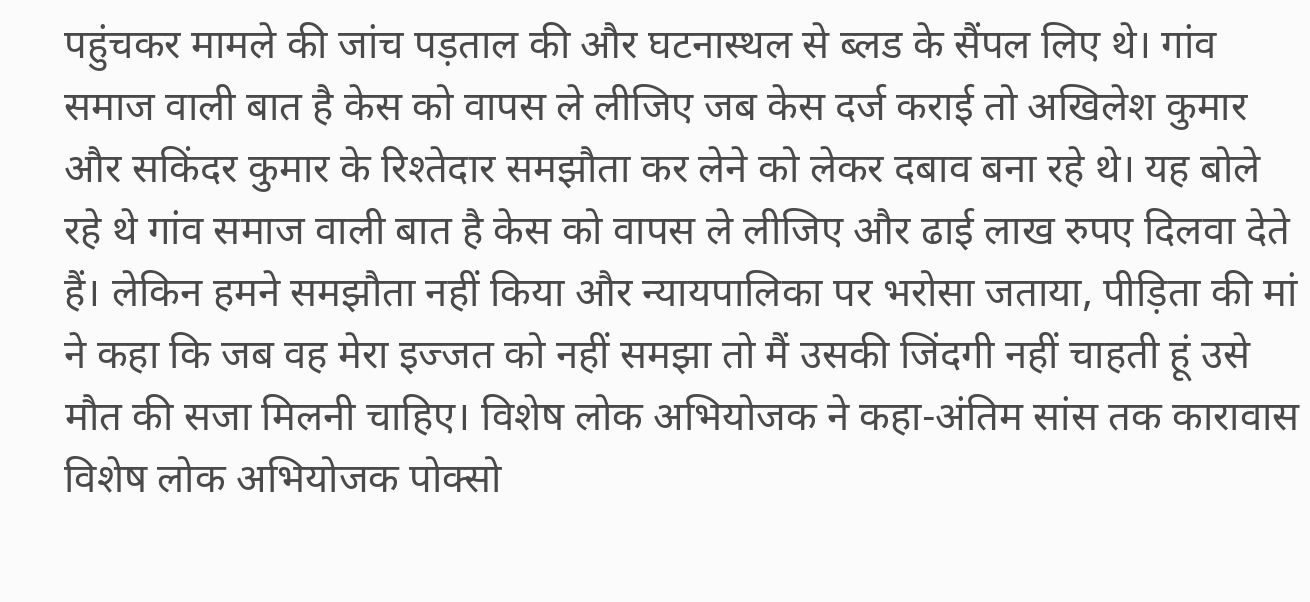पहुंचकर मामले की जांच पड़ताल की और घटनास्थल से ब्लड के सैंपल लिए थे। गांव समाज वाली बात है केस को वापस ले लीजिए जब केस दर्ज कराई तो अखिलेश कुमार और सकिंदर कुमार के रिश्तेदार समझौता कर लेने को लेकर दबाव बना रहे थे। यह बोले रहे थे गांव समाज वाली बात है केस को वापस ले लीजिए और ढाई लाख रुपए दिलवा देते हैं। लेकिन हमने समझौता नहीं किया और न्यायपालिका पर भरोसा जताया, पीड़िता की मां ने कहा कि जब वह मेरा इज्जत को नहीं समझा तो मैं उसकी जिंदगी नहीं चाहती हूं उसे मौत की सजा मिलनी चाहिए। विशेष लोक अभियोजक ने कहा-अंतिम सांस तक कारावास विशेष लोक अभियोजक पोक्सो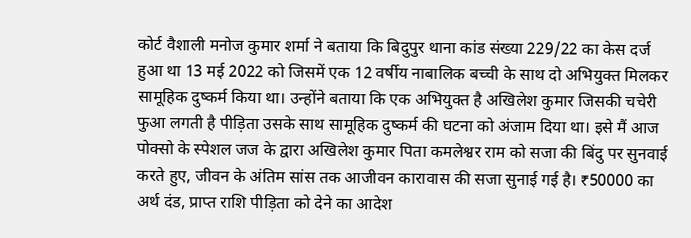कोर्ट वैशाली मनोज कुमार शर्मा ने बताया कि बिदुपुर थाना कांड संख्या 229/22 का केस दर्ज हुआ था 13 मई 2022 को जिसमें एक 12 वर्षीय नाबालिक बच्ची के साथ दो अभियुक्त मिलकर सामूहिक दुष्कर्म किया था। उन्होंने बताया कि एक अभियुक्त है अखिलेश कुमार जिसकी चचेरी फुआ लगती है पीड़िता उसके साथ सामूहिक दुष्कर्म की घटना को अंजाम दिया था। इसे मैं आज पोक्सो के स्पेशल जज के द्वारा अखिलेश कुमार पिता कमलेश्वर राम को सजा की बिंदु पर सुनवाई करते हुए, जीवन के अंतिम सांस तक आजीवन कारावास की सजा सुनाई गई है। ₹50000 का अर्थ दंड, प्राप्त राशि पीड़िता को देने का आदेश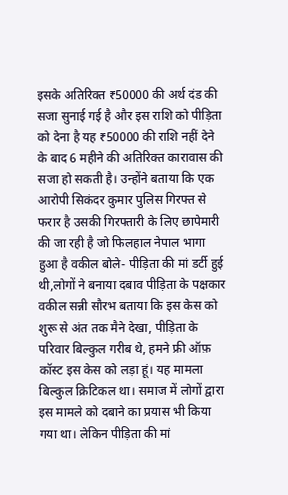इसके अतिरिक्त ₹50000 की अर्थ दंड की सजा सुनाई गई है और इस राशि को पीड़िता को देना है यह ₹50000 की राशि नहीं देने के बाद 6 महीने की अतिरिक्त कारावास की सजा हो सकती है। उन्होंने बताया कि एक आरोपी सिकंदर कुमार पुलिस गिरफ्त से फरार है उसकी गिरफ्तारी के लिए छापेमारी की जा रही है जो फिलहाल नेपाल भागा हुआ है वकील बोले- पीड़िता की मां डर्टी हुई थी,लोगों ने बनाया दबाव पीड़िता के पक्षकार वकील सन्नी सौरभ बताया कि इस केस को शुरू से अंत तक मैने देखा, पीड़िता के परिवार बिल्कुल गरीब थे, हमने फ्री ऑफ़ कॉस्ट इस केस को लड़ा हूं। यह मामला बिल्कुल क्रिटिकल था। समाज में लोगों द्वारा इस मामले को दबाने का प्रयास भी किया गया था। लेकिन पीड़िता की मां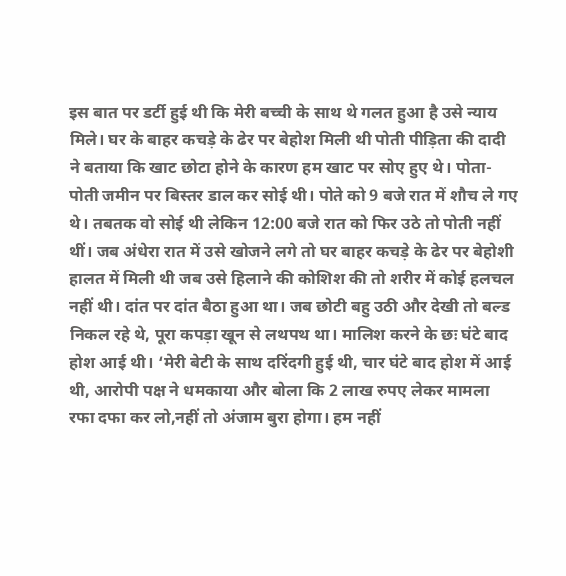इस बात पर डर्टी हुई थी कि मेरी बच्ची के साथ थे गलत हुआ है उसे न्याय मिले। घर के बाहर कचड़े के ढेर पर बेहोश मिली थी पोती पीड़िता की दादी ने बताया कि खाट छोटा होने के कारण हम खाट पर सोए हुए थे। पोता-पोती जमीन पर बिस्तर डाल कर सोई थी। पोते को 9 बजे रात में शौच ले गए थे। तबतक वो सोई थी लेकिन 12:00 बजे रात को फिर उठे तो पोती नहीं थीं। जब अंधेरा रात में उसे खोजने लगे तो घर बाहर कचड़े के ढेर पर बेहोशी हालत में मिली थी जब उसे हिलाने की कोशिश की तो शरीर में कोई हलचल नहीं थी। दांत पर दांत बैठा हुआ था। जब छोटी बहु उठी और देखी तो बल्ड निकल रहे थे, पूरा कपड़ा खून से लथपथ था। मालिश करने के छः घंटे बाद होश आई थी। ‘मेरी बेटी के साथ दरिंदगी हुई थी, चार घंटे बाद होश में आई थी, आरोपी पक्ष ने धमकाया और बोला कि 2 लाख रुपए लेकर मामला रफा दफा कर लो,नहीं तो अंजाम बुरा होगा। हम नहीं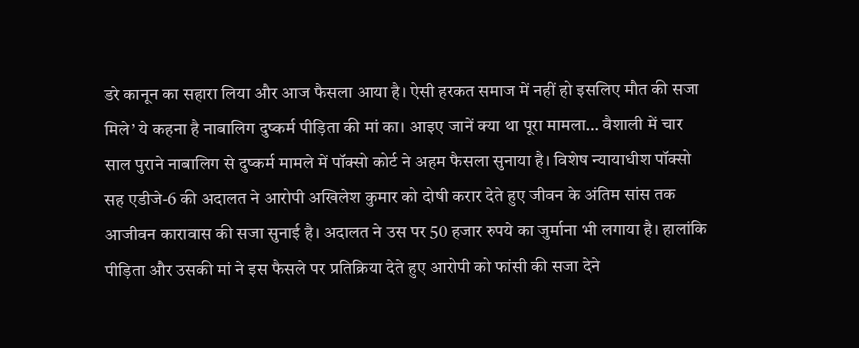डरे कानून का सहारा लिया और आज फैसला आया है। ऐसी हरकत समाज में नहीं हो इसलिए मौत की सजा मिले’ ये कहना है नाबालिग दुष्कर्म पीड़िता की मां का। आइए जानें क्या था पूरा मामला… वैशाली में चार साल पुराने नाबालिग से दुष्कर्म मामले में पॉक्सो कोर्ट ने अहम फैसला सुनाया है। विशेष न्यायाधीश पॉक्सो सह एडीजे-6 की अदालत ने आरोपी अखिलेश कुमार को दोषी करार देते हुए जीवन के अंतिम सांस तक आजीवन कारावास की सजा सुनाई है। अदालत ने उस पर 50 हजार रुपये का जुर्माना भी लगाया है। हालांकि पीड़िता और उसकी मां ने इस फैसले पर प्रतिक्रिया देते हुए आरोपी को फांसी की सजा देने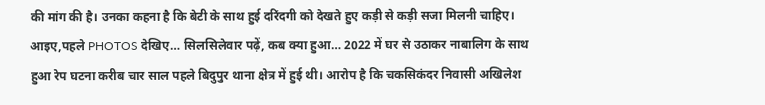की मांग की है। उनका कहना है कि बेटी के साथ हुई दरिंदगी को देखते हुए कड़ी से कड़ी सजा मिलनी चाहिए। आइए,पहले PHOTOS देखिए… सिलसिलेवार पढ़ें, कब क्या हुआ… 2022 में घर से उठाकर नाबालिग के साथ हुआ रेप घटना करीब चार साल पहले बिदुपुर थाना क्षेत्र में हुई थी। आरोप है कि चकसिकंदर निवासी अखिलेश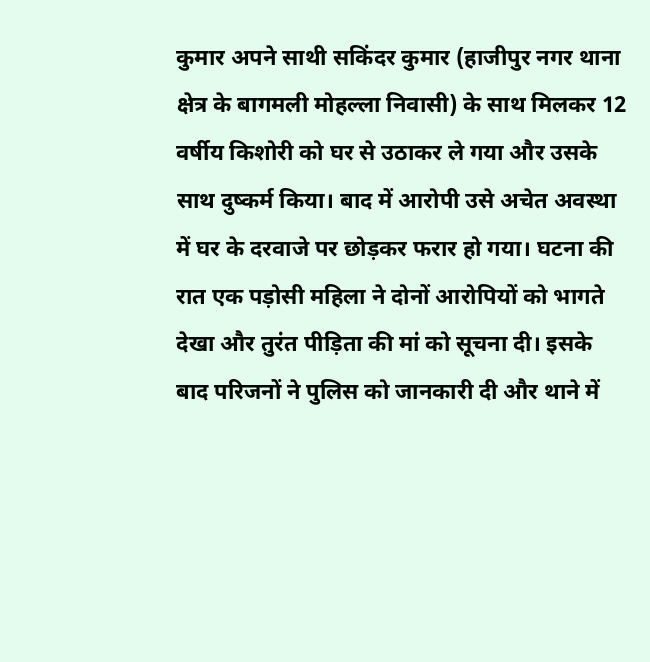कुमार अपने साथी सकिंदर कुमार (हाजीपुर नगर थाना क्षेत्र के बागमली मोहल्ला निवासी) के साथ मिलकर 12 वर्षीय किशोरी को घर से उठाकर ले गया और उसके साथ दुष्कर्म किया। बाद में आरोपी उसे अचेत अवस्था में घर के दरवाजे पर छोड़कर फरार हो गया। घटना की रात एक पड़ोसी महिला ने दोनों आरोपियों को भागते देखा और तुरंत पीड़िता की मां को सूचना दी। इसके बाद परिजनों ने पुलिस को जानकारी दी और थाने में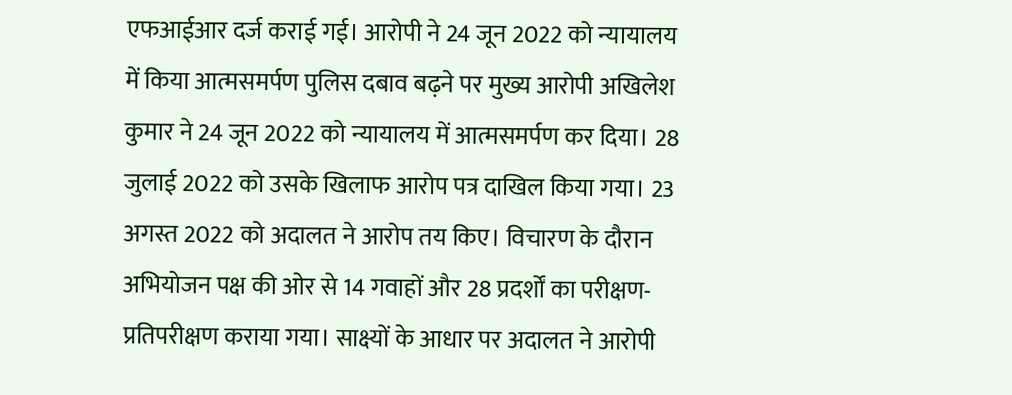एफआईआर दर्ज कराई गई। आरोपी ने 24 जून 2022 को न्यायालय में किया आत्मसमर्पण पुलिस दबाव बढ़ने पर मुख्य आरोपी अखिलेश कुमार ने 24 जून 2022 को न्यायालय में आत्मसमर्पण कर दिया। 28 जुलाई 2022 को उसके खिलाफ आरोप पत्र दाखिल किया गया। 23 अगस्त 2022 को अदालत ने आरोप तय किए। विचारण के दौरान अभियोजन पक्ष की ओर से 14 गवाहों और 28 प्रदर्शों का परीक्षण-प्रतिपरीक्षण कराया गया। साक्ष्यों के आधार पर अदालत ने आरोपी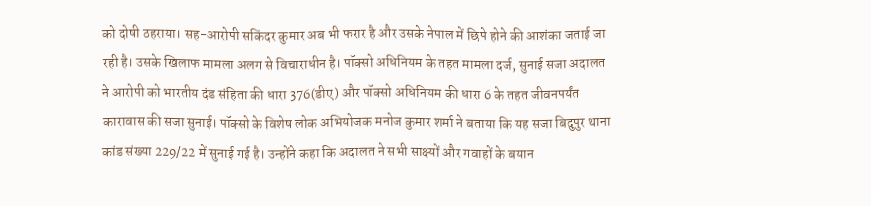को दोषी ठहराया। सह-आरोपी सकिंदर कुमार अब भी फरार है और उसके नेपाल में छिपे होने की आशंका जताई जा रही है। उसके खिलाफ मामला अलग से विचाराधीन है। पॉक्सो अधिनियम के तहत मामला दर्ज, सुनाई सजा अदालत ने आरोपी को भारतीय दंड संहिता की धारा 376(डीए) और पॉक्सो अधिनियम की धारा 6 के तहत जीवनपर्यंत कारावास की सजा सुनाई। पॉक्सो के विशेष लोक अभियोजक मनोज कुमार शर्मा ने बताया कि यह सजा बिदुपुर थाना कांड संख्या 229/22 में सुनाई गई है। उन्होंने कहा कि अदालत ने सभी साक्ष्यों और गवाहों के बयान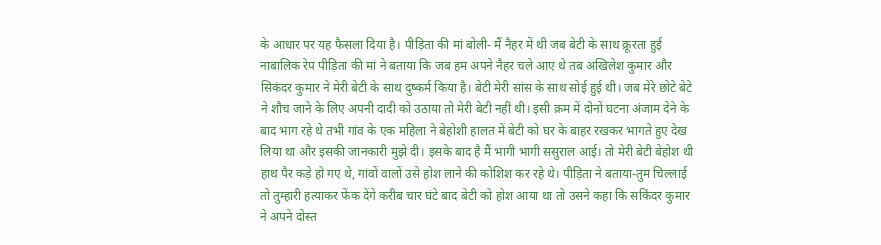के आधार पर यह फैसला दिया है। पीड़िता की मां बोली- मैं नैहर में थी जब बेटी के साथ क्रूरता हुई नाबालिक रेप पीड़िता की मां ने बताया कि जब हम अपने नैहर चले आए थे तब अखिलेश कुमार और सिकंदर कुमार ने मेरी बेटी के साथ दुष्कर्म किया है। बेटी मेरी सांस के साथ सोई हुई थी। जब मेरे छोटे बेटे ने शौच जाने के लिए अपनी दादी को उठाया तो मेरी बेटी नहीं थी। इसी क्रम में दोनों घटना अंजाम देने के बाद भाग रहे थे तभी गांव के एक महिला ने बेहोशी हालत में बेटी को घर के बाहर रखकर भागते हुए देख लिया था और इसकी जानकारी मुझे दी। इसके बाद है मैं भागी भागी ससुराल आई। तो मेरी बेटी बेहोश थी हाथ पैर कड़े हो गए थे, गांवों वालों उसे होश लाने की कोशिश कर रहे थे। पीड़िता ने बताया-तुम चिल्लाई तो तुम्हारी हत्याकर फेंक देंगे करीब चार घंटे बाद बेटी को होश आया था तो उसने कहा कि सकिंदर कुमार ने अपने दोस्त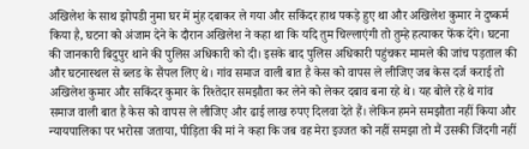अखिलेश के साथ झोपडी नुमा घर में मुंह दबाकर ले गया और सकिंदर हाथ पकड़े हुए था और अखिलेश कुमार ने दुष्कर्म किया है, घटना को अंजाम देने के दौरान अखिलेश ने कहा था कि यदि तुम चिल्लाएंगी तो तुम्हे हत्याकर फेंक देंगे। घटना की जानकारी बिदुपुर थाने की पुलिस अधिकारी को दी। इसके बाद पुलिस अधिकारी पहुंचकर मामले की जांच पड़ताल की और घटनास्थल से ब्लड के सैंपल लिए थे। गांव समाज वाली बात है केस को वापस ले लीजिए जब केस दर्ज कराई तो अखिलेश कुमार और सकिंदर कुमार के रिश्तेदार समझौता कर लेने को लेकर दबाव बना रहे थे। यह बोले रहे थे गांव समाज वाली बात है केस को वापस ले लीजिए और ढाई लाख रुपए दिलवा देते हैं। लेकिन हमने समझौता नहीं किया और न्यायपालिका पर भरोसा जताया, पीड़िता की मां ने कहा कि जब वह मेरा इज्जत को नहीं समझा तो मैं उसकी जिंदगी नहीं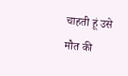चाहती हूं उसे मौत की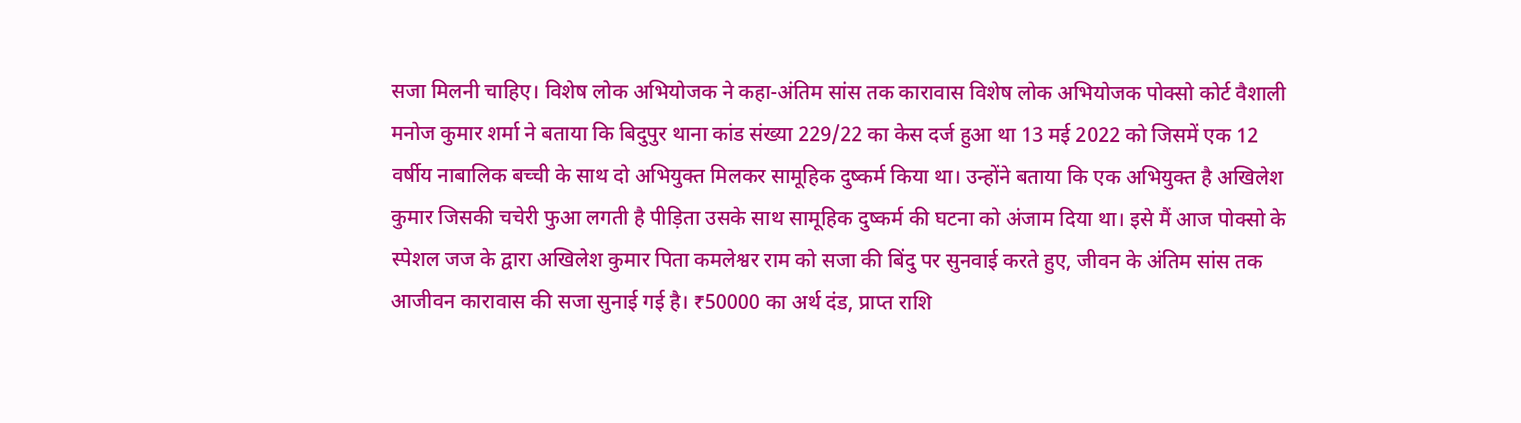सजा मिलनी चाहिए। विशेष लोक अभियोजक ने कहा-अंतिम सांस तक कारावास विशेष लोक अभियोजक पोक्सो कोर्ट वैशाली मनोज कुमार शर्मा ने बताया कि बिदुपुर थाना कांड संख्या 229/22 का केस दर्ज हुआ था 13 मई 2022 को जिसमें एक 12 वर्षीय नाबालिक बच्ची के साथ दो अभियुक्त मिलकर सामूहिक दुष्कर्म किया था। उन्होंने बताया कि एक अभियुक्त है अखिलेश कुमार जिसकी चचेरी फुआ लगती है पीड़िता उसके साथ सामूहिक दुष्कर्म की घटना को अंजाम दिया था। इसे मैं आज पोक्सो के स्पेशल जज के द्वारा अखिलेश कुमार पिता कमलेश्वर राम को सजा की बिंदु पर सुनवाई करते हुए, जीवन के अंतिम सांस तक आजीवन कारावास की सजा सुनाई गई है। ₹50000 का अर्थ दंड, प्राप्त राशि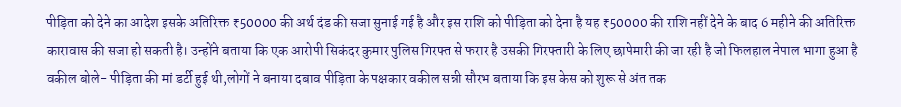पीड़िता को देने का आदेश इसके अतिरिक्त ₹50000 की अर्थ दंड की सजा सुनाई गई है और इस राशि को पीड़िता को देना है यह ₹50000 की राशि नहीं देने के बाद 6 महीने की अतिरिक्त कारावास की सजा हो सकती है। उन्होंने बताया कि एक आरोपी सिकंदर कुमार पुलिस गिरफ्त से फरार है उसकी गिरफ्तारी के लिए छापेमारी की जा रही है जो फिलहाल नेपाल भागा हुआ है वकील बोले- पीड़िता की मां डर्टी हुई थी,लोगों ने बनाया दबाव पीड़िता के पक्षकार वकील सन्नी सौरभ बताया कि इस केस को शुरू से अंत तक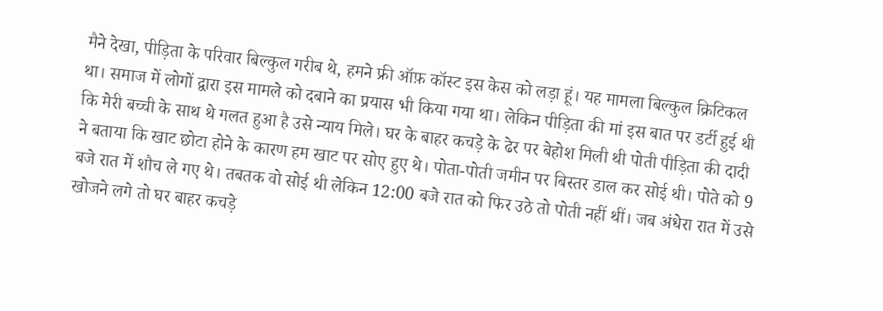मैने देखा, पीड़िता के परिवार बिल्कुल गरीब थे, हमने फ्री ऑफ़ कॉस्ट इस केस को लड़ा हूं। यह मामला बिल्कुल क्रिटिकल था। समाज में लोगों द्वारा इस मामले को दबाने का प्रयास भी किया गया था। लेकिन पीड़िता की मां इस बात पर डर्टी हुई थी कि मेरी बच्ची के साथ थे गलत हुआ है उसे न्याय मिले। घर के बाहर कचड़े के ढेर पर बेहोश मिली थी पोती पीड़िता की दादी ने बताया कि खाट छोटा होने के कारण हम खाट पर सोए हुए थे। पोता-पोती जमीन पर बिस्तर डाल कर सोई थी। पोते को 9 बजे रात में शौच ले गए थे। तबतक वो सोई थी लेकिन 12:00 बजे रात को फिर उठे तो पोती नहीं थीं। जब अंधेरा रात में उसे खोजने लगे तो घर बाहर कचड़े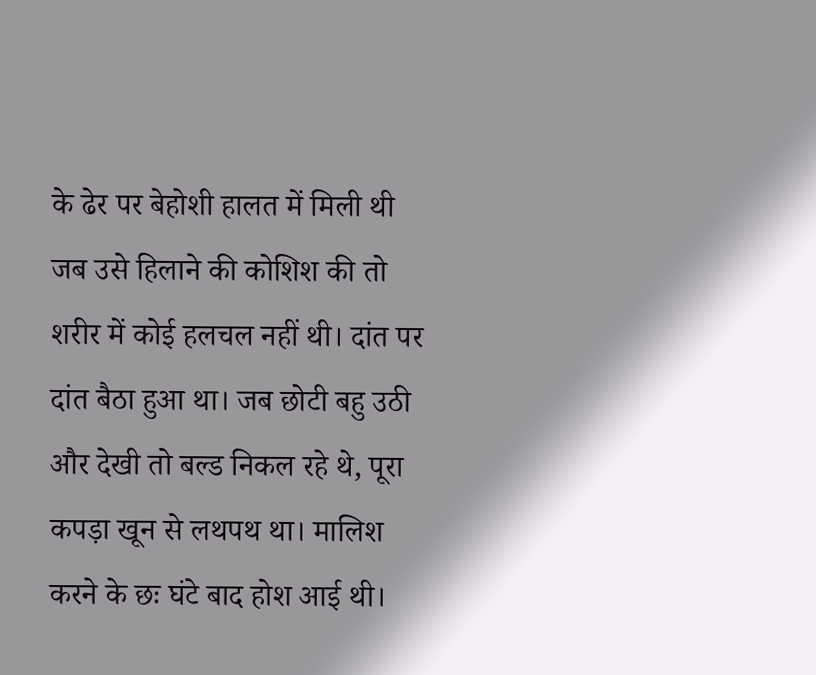के ढेर पर बेहोशी हालत में मिली थी जब उसे हिलाने की कोशिश की तो शरीर में कोई हलचल नहीं थी। दांत पर दांत बैठा हुआ था। जब छोटी बहु उठी और देखी तो बल्ड निकल रहे थे, पूरा कपड़ा खून से लथपथ था। मालिश करने के छः घंटे बाद होश आई थी।